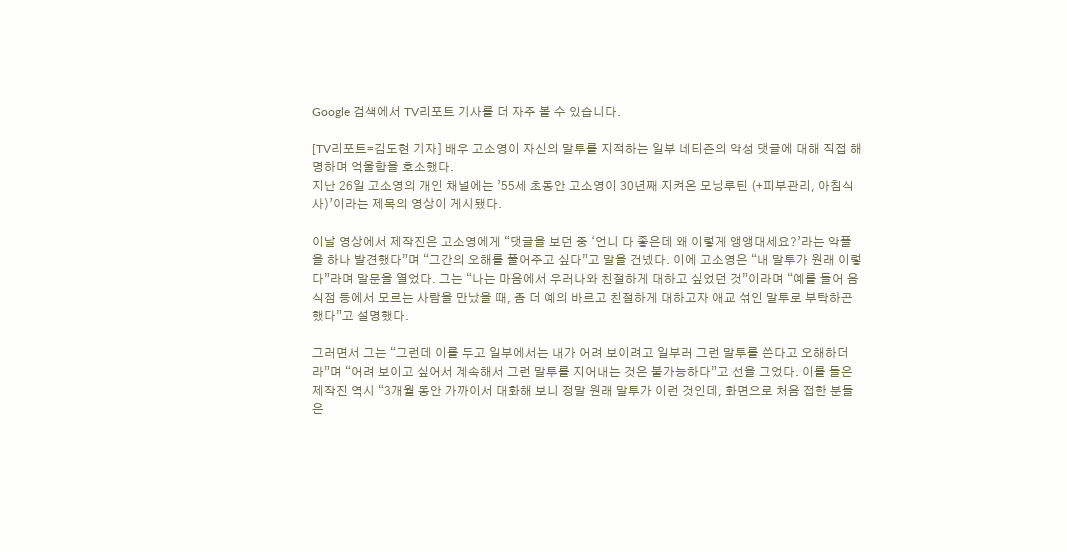Google 검색에서 TV리포트 기사를 더 자주 볼 수 있습니다.

[TV리포트=김도현 기자] 배우 고소영이 자신의 말투를 지적하는 일부 네티즌의 악성 댓글에 대해 직접 해명하며 억울함을 호소했다.
지난 26일 고소영의 개인 채널에는 ’55세 초동안 고소영이 30년째 지켜온 모닝루틴 (+피부관리, 아침식사)’이라는 제목의 영상이 게시됐다.

이날 영상에서 제작진은 고소영에게 “댓글을 보던 중 ‘언니 다 좋은데 왜 이렇게 앵앵대세요?’라는 악플을 하나 발견했다”며 “그간의 오해를 풀어주고 싶다”고 말을 건넸다. 이에 고소영은 “내 말투가 원래 이렇다”라며 말문을 열었다. 그는 “나는 마음에서 우러나와 친절하게 대하고 싶었던 것”이라며 “예를 들어 음식점 등에서 모르는 사람을 만났을 때, 좀 더 예의 바르고 친절하게 대하고자 애교 섞인 말투로 부탁하곤 했다”고 설명했다.

그러면서 그는 “그런데 이를 두고 일부에서는 내가 어려 보이려고 일부러 그런 말투를 쓴다고 오해하더라”며 “어려 보이고 싶어서 계속해서 그런 말투를 지어내는 것은 불가능하다”고 선을 그었다. 이를 들은 제작진 역시 “3개월 동안 가까이서 대화해 보니 정말 원래 말투가 이런 것인데, 화면으로 처음 접한 분들은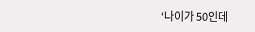‘나이가 50인데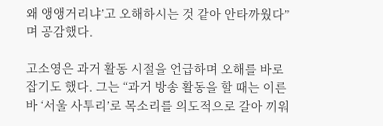왜 앵앵거리냐’고 오해하시는 것 같아 안타까웠다”며 공감했다.

고소영은 과거 활동 시절을 언급하며 오해를 바로잡기도 했다. 그는 “과거 방송 활동을 할 때는 이른바 ‘서울 사투리’로 목소리를 의도적으로 갈아 끼워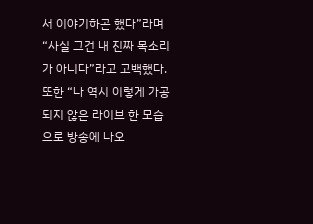서 이야기하곤 했다”라며 “사실 그건 내 진짜 목소리가 아니다”라고 고백했다. 또한 “나 역시 이렇게 가공되지 않은 라이브 한 모습으로 방송에 나오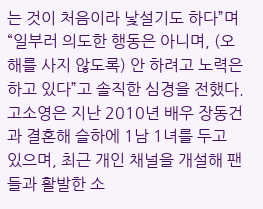는 것이 처음이라 낯설기도 하다”며 “일부러 의도한 행동은 아니며, (오해를 사지 않도록) 안 하려고 노력은 하고 있다”고 솔직한 심경을 전했다.
고소영은 지난 2010년 배우 장동건과 결혼해 슬하에 1남 1녀를 두고 있으며, 최근 개인 채널을 개설해 팬들과 활발한 소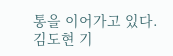통을 이어가고 있다.
김도현 기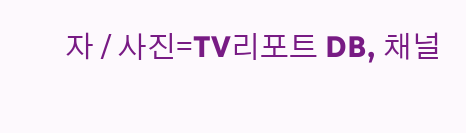자 / 사진=TV리포트 DB, 채널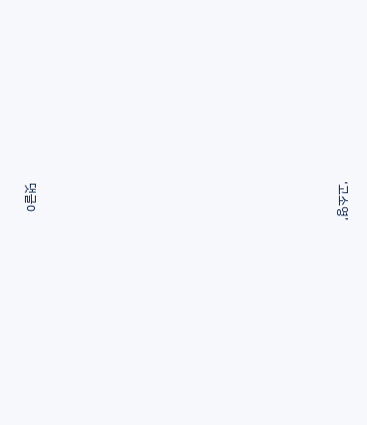‘고소영’



















댓글0